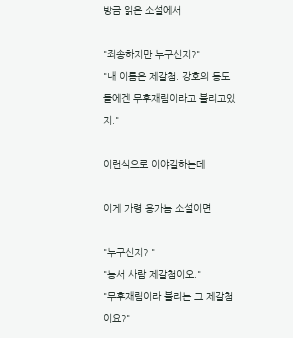방금 읽은 소설에서

"죄송하지만 누구신지?"
"내 이름은 제갈첨. 강호의 동도들에겐 무후재림이라고 불리고있지."

이런식으로 이야길하는데

이게 가령 용가놈 소설이면

"누구신지? "
"농서 사람 제갈첨이오."
"무후재림이라 불리는 그 제갈첨이요?"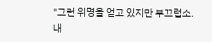"그런 위명을 얻고 있지만 부끄럽소. 내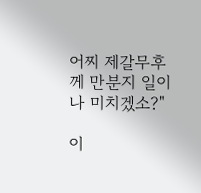어찌 제갈무후께 만분지 일이나 미치겠소?"

이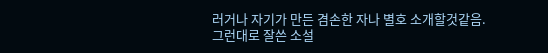러거나 자기가 만든 겸손한 자나 별호 소개할것같음.
그런대로 잘쓴 소설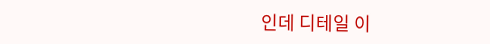인데 디테일 이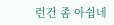런건 좀 아쉽네